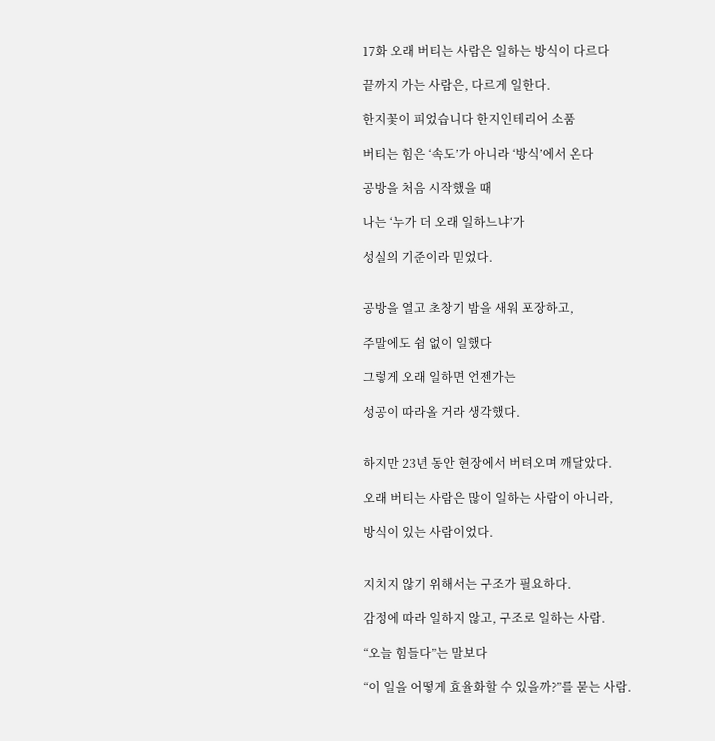17화 오래 버티는 사람은 일하는 방식이 다르다

끝까지 가는 사람은, 다르게 일한다.

한지꽃이 피었습니다 한지인테리어 소품

버티는 힘은 ‘속도’가 아니라 ‘방식’에서 온다

공방을 처음 시작했을 때

나는 ‘누가 더 오래 일하느냐’가

성실의 기준이라 믿었다.


공방을 열고 초창기 밤을 새워 포장하고,

주말에도 쉼 없이 일했다

그렇게 오래 일하면 언젠가는

성공이 따라올 거라 생각했다.


하지만 23년 동안 현장에서 버텨오며 깨달았다.

오래 버티는 사람은 많이 일하는 사람이 아니라,

방식이 있는 사람이었다.


지치지 않기 위해서는 구조가 필요하다.

감정에 따라 일하지 않고, 구조로 일하는 사람.

“오늘 힘들다”는 말보다

“이 일을 어떻게 효율화할 수 있을까?”를 묻는 사람.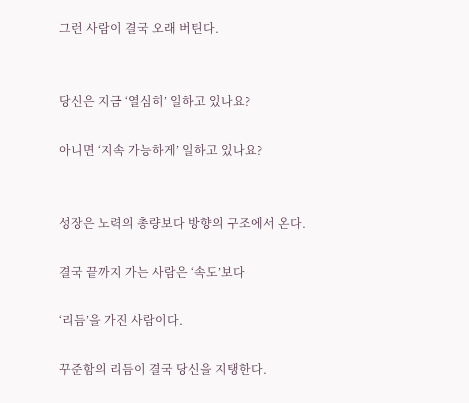그런 사람이 결국 오래 버틴다.


당신은 지금 ‘열심히’ 일하고 있나요?

아니면 ‘지속 가능하게’ 일하고 있나요?


성장은 노력의 총량보다 방향의 구조에서 온다.

결국 끝까지 가는 사람은 ‘속도’보다

‘리듬’을 가진 사람이다.

꾸준함의 리듬이 결국 당신을 지탱한다.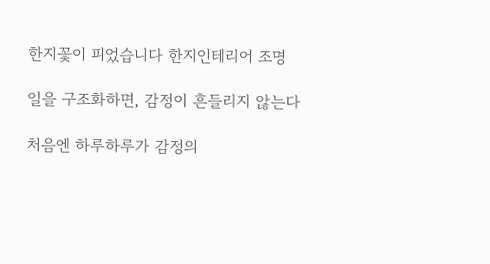한지꽃이 피었습니다 한지인테리어 조명

일을 구조화하면, 감정이 흔들리지 않는다

처음엔 하루하루가 감정의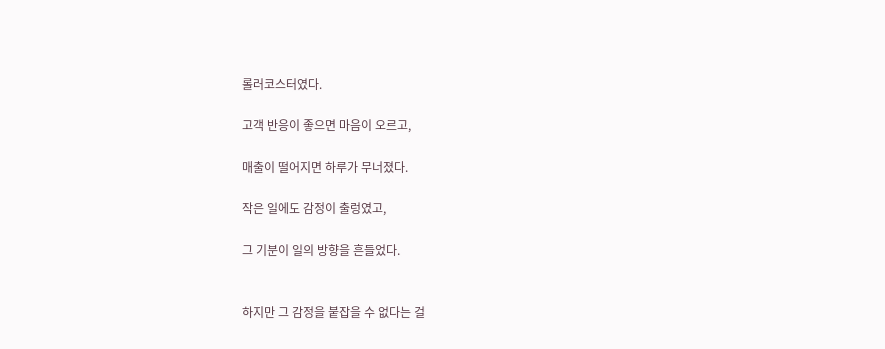롤러코스터였다.

고객 반응이 좋으면 마음이 오르고,

매출이 떨어지면 하루가 무너졌다.

작은 일에도 감정이 출렁였고,

그 기분이 일의 방향을 흔들었다.


하지만 그 감정을 붙잡을 수 없다는 걸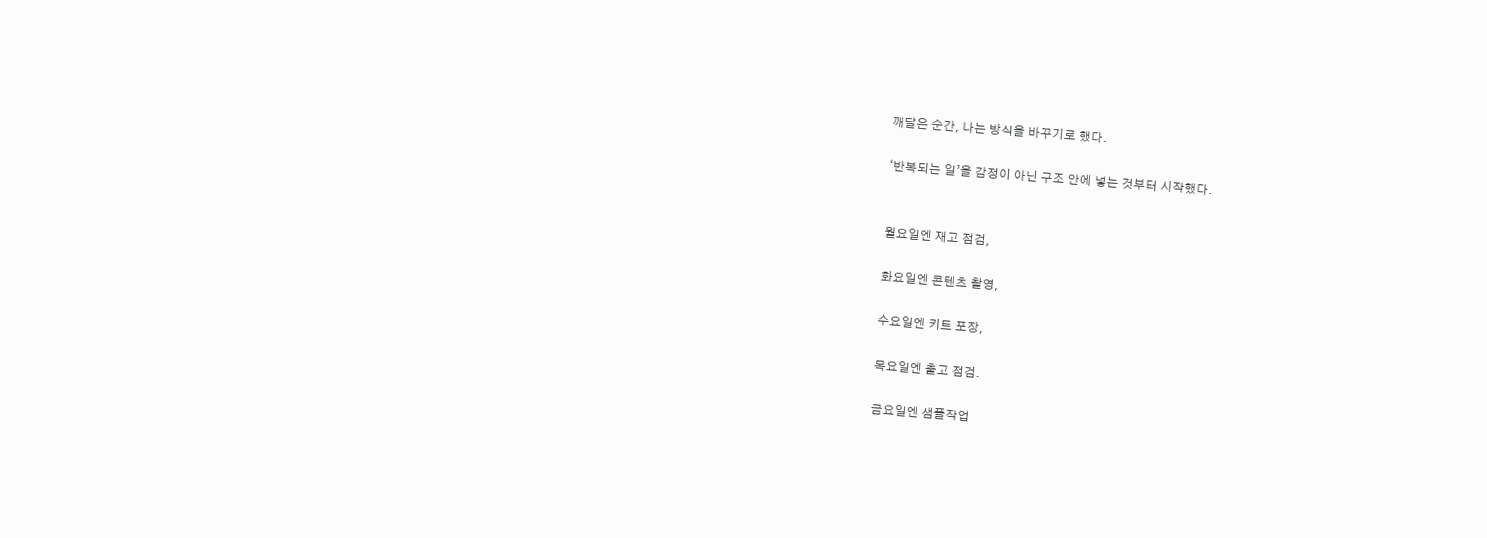깨달은 순간, 나는 방식을 바꾸기로 했다.

‘반복되는 일’을 감정이 아닌 구조 안에 넣는 것부터 시작했다.


월요일엔 재고 점검,

화요일엔 콘텐츠 촬영,

수요일엔 키트 포장,

목요일엔 출고 점검.

금요일엔 샘플작업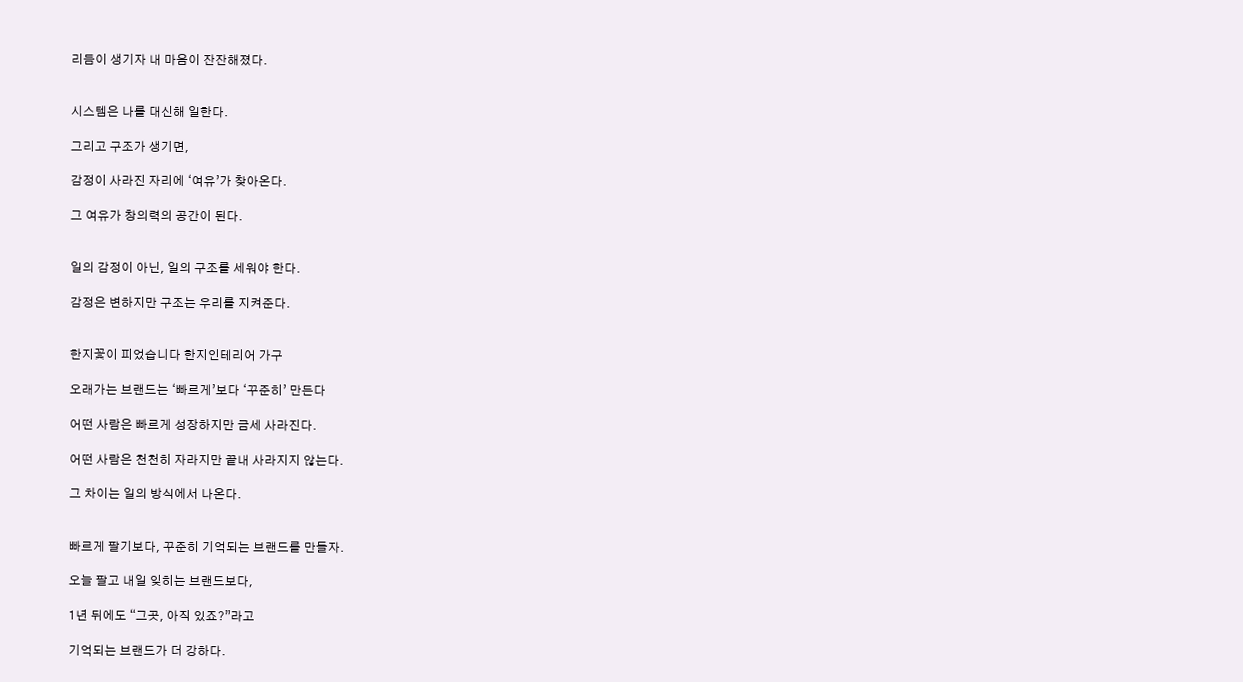리듬이 생기자 내 마음이 잔잔해졌다.


시스템은 나를 대신해 일한다.

그리고 구조가 생기면,

감정이 사라진 자리에 ‘여유’가 찾아온다.

그 여유가 창의력의 공간이 된다.


일의 감정이 아닌, 일의 구조를 세워야 한다.

감정은 변하지만 구조는 우리를 지켜준다.


한지꽃이 피었습니다 한지인테리어 가구

오래가는 브랜드는 ‘빠르게’보다 ‘꾸준히’ 만든다

어떤 사람은 빠르게 성장하지만 금세 사라진다.

어떤 사람은 천천히 자라지만 끝내 사라지지 않는다.

그 차이는 일의 방식에서 나온다.


빠르게 팔기보다, 꾸준히 기억되는 브랜드를 만들자.

오늘 팔고 내일 잊히는 브랜드보다,

1년 뒤에도 “그곳, 아직 있죠?”라고

기억되는 브랜드가 더 강하다.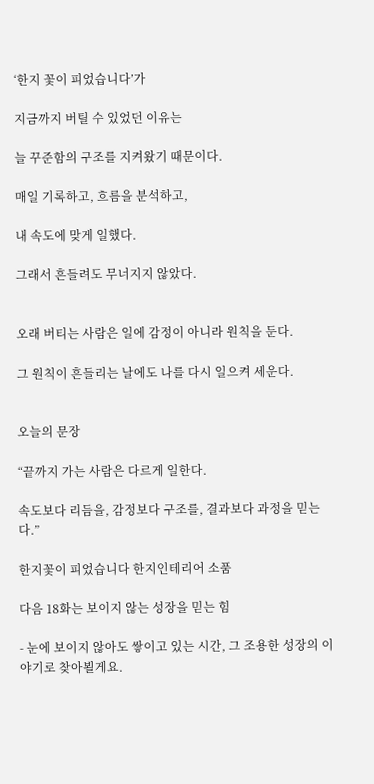‘한지 꽃이 피었습니다’가

지금까지 버틸 수 있었던 이유는

늘 꾸준함의 구조를 지켜왔기 때문이다.

매일 기록하고, 흐름을 분석하고,

내 속도에 맞게 일했다.

그래서 흔들려도 무너지지 않았다.


오래 버티는 사람은 일에 감정이 아니라 원칙을 둔다.

그 원칙이 흔들리는 날에도 나를 다시 일으켜 세운다.


오늘의 문장

“끝까지 가는 사람은 다르게 일한다.

속도보다 리듬을, 감정보다 구조를, 결과보다 과정을 믿는다.”

한지꽃이 피었습니다 한지인테리어 소품

다음 18화는 보이지 않는 성장을 믿는 힘

- 눈에 보이지 않아도 쌓이고 있는 시간, 그 조용한 성장의 이야기로 찾아뵐게요.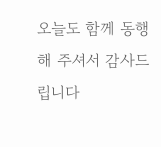오늘도 함께 동행해 주셔서 감사드립니다